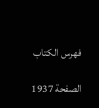فهرس الكتاب

الصفحة 1937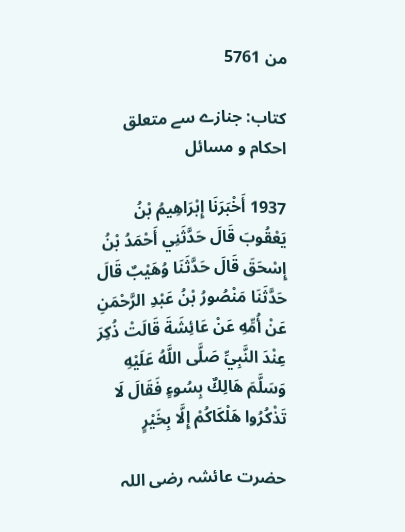من 5761

کتاب: جنازے سے متعلق احکام و مسائل

1937 أَخْبَرَنَا إِبْرَاهِيمُ بْنُ يَعْقُوبَ قَالَ حَدَّثَنِي أَحْمَدُ بْنُ إِسْحَقَ قَالَ حَدَّثَنَا وُهَيْبٌ قَالَ حَدَّثَنَا مَنْصُورُ بْنُ عَبْدِ الرَّحْمَنِ عَنْ أُمِّهِ عَنْ عَائِشَةَ قَالَتْ ذُكِرَ عِنْدَ النَّبِيِّ صَلَّى اللَّهُ عَلَيْهِ وَسَلَّمَ هَالِكٌ بِسُوءٍ فَقَالَ لَا تَذْكُرُوا هَلْكَاكُمْ إِلَّا بِخَيْرٍ

حضرت عائشہ رضی اللہ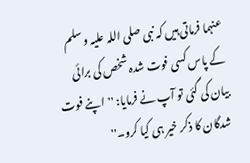عنہما فرماتی ہیں کہ نبی صلی اللہ علیہ وسلم کے پاس کسی فوت شدہ شخص کی برائی بیان کی گئی تو آپ نے فرمایا: ''اپنے فوت شدگان کا ذکر خیر ہی کیا کرو۔''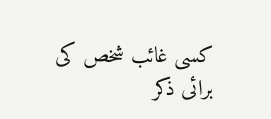کسی غائب شخص کی برائی ذکر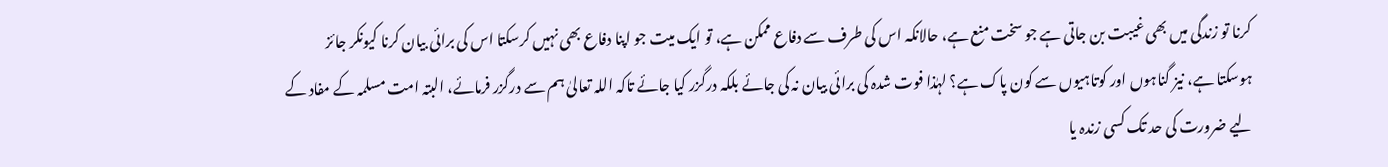کرنا تو زندگی میں بھی غیبت بن جاتی ہے جو سخت منع ہے، حالانکہ اس کی طرف سے دفاع ممکن ہے، تو ایک میت جو اپنا دفاع بھی نہیں کرسکتا اس کی برائی بیان کرنا کیونکر جائز ہوسکتا ہے، نیز گناہوں اور کوتاہیوں سے کون پاک ہے؟ لہٰذا فوت شدہ کی برائی بیان نہ کی جائے بلکہ درگزر کیا جائے تاکہ اللہ تعالیٰ ہم سے درگزر فرمائے، البتہ امت مسلمہ کے مفاد کے لیے ضرورت کی حد تک کسی زندہ یا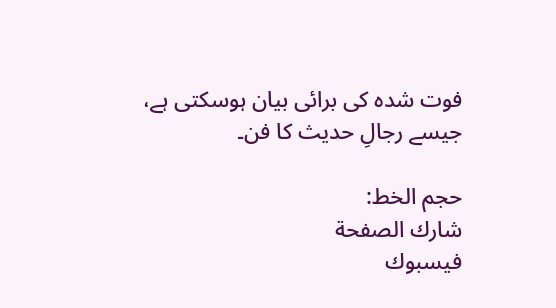فوت شدہ کی برائی بیان ہوسکتی ہے، جیسے رجالِ حدیث کا فن۔

حجم الخط:
شارك الصفحة
فيسبوك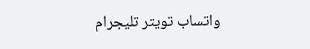واتساب تويتر تليجرام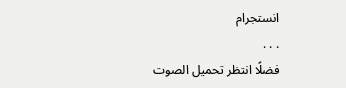انستجرام
. . .
فضلًا انتظر تحميل الصوت